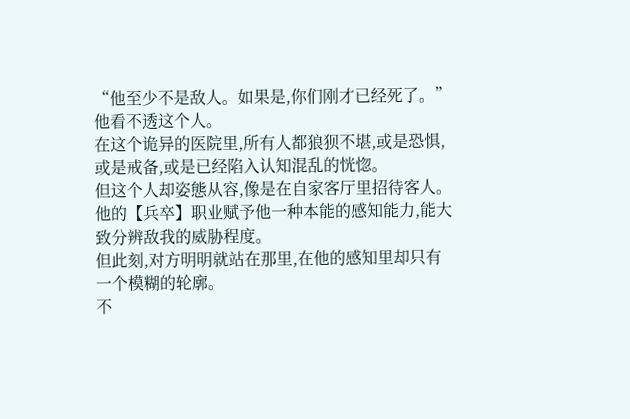“他至少不是敌人。如果是,你们刚才已经死了。”
他看不透这个人。
在这个诡异的医院里,所有人都狼狈不堪,或是恐惧,或是戒备,或是已经陷入认知混乱的恍惚。
但这个人却姿態从容,像是在自家客厅里招待客人。
他的【兵卒】职业赋予他一种本能的感知能力,能大致分辨敌我的威胁程度。
但此刻,对方明明就站在那里,在他的感知里却只有一个模糊的轮廓。
不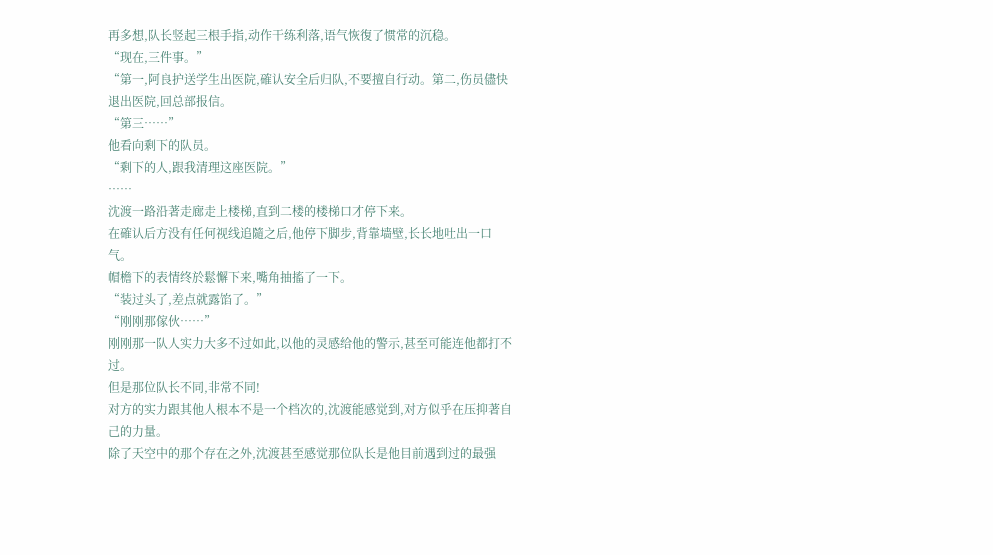再多想,队长竖起三根手指,动作干练利落,语气恢復了惯常的沉稳。
“现在,三件事。”
“第一,阿良护送学生出医院,確认安全后归队,不要擅自行动。第二,伤员儘快退出医院,回总部报信。
“第三……”
他看向剩下的队员。
“剩下的人,跟我清理这座医院。”
……
沈渡一路沿著走廊走上楼梯,直到二楼的楼梯口才停下来。
在確认后方没有任何视线追隨之后,他停下脚步,背靠墙壁,长长地吐出一口气。
帽檐下的表情终於鬆懈下来,嘴角抽搐了一下。
“装过头了,差点就露馅了。”
“刚刚那傢伙……”
刚刚那一队人实力大多不过如此,以他的灵感给他的警示,甚至可能连他都打不过。
但是那位队长不同,非常不同!
对方的实力跟其他人根本不是一个档次的,沈渡能感觉到,对方似乎在压抑著自己的力量。
除了天空中的那个存在之外,沈渡甚至感觉那位队长是他目前遇到过的最强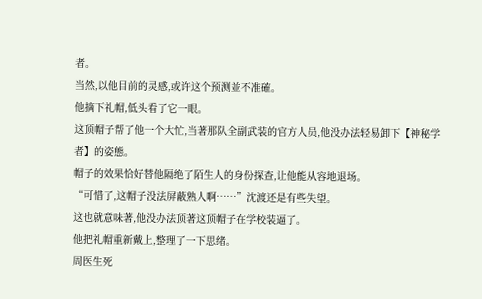者。
当然,以他目前的灵感,或许这个预测並不准確。
他摘下礼帽,低头看了它一眼。
这顶帽子帮了他一个大忙,当著那队全副武装的官方人员,他没办法轻易卸下【神秘学者】的姿態。
帽子的效果恰好替他隔绝了陌生人的身份探查,让他能从容地退场。
“可惜了,这帽子没法屏蔽熟人啊……”沈渡还是有些失望。
这也就意味著,他没办法顶著这顶帽子在学校装逼了。
他把礼帽重新戴上,整理了一下思绪。
周医生死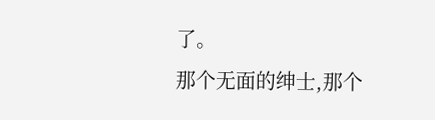了。
那个无面的绅士,那个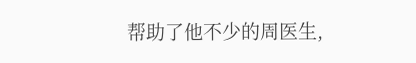帮助了他不少的周医生,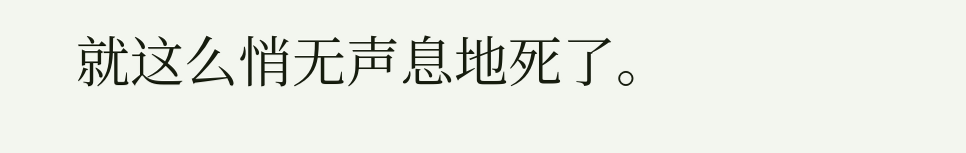就这么悄无声息地死了。